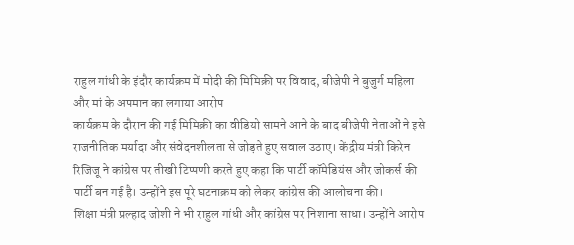राहुल गांधी के इंदौर कार्यक्रम में मोदी की मिमिक्री पर विवाद, बीजेपी ने बुजुर्ग महिला और मां के अपमान का लगाया आरोप
कार्यक्रम के दौरान की गई मिमिक्री का वीडियो सामने आने के बाद बीजेपी नेताओं ने इसे राजनीतिक मर्यादा और संवेदनशीलता से जोड़ते हुए सवाल उठाए। केंद्रीय मंत्री किरेन रिजिजू ने कांग्रेस पर तीखी टिप्पणी करते हुए कहा कि पार्टी कॉमेडियंस और जोकर्स की पार्टी बन गई है। उन्होंने इस पूरे घटनाक्रम को लेकर कांग्रेस की आलोचना की।
शिक्षा मंत्री प्रल्हाद जोशी ने भी राहुल गांधी और कांग्रेस पर निशाना साधा। उन्होंने आरोप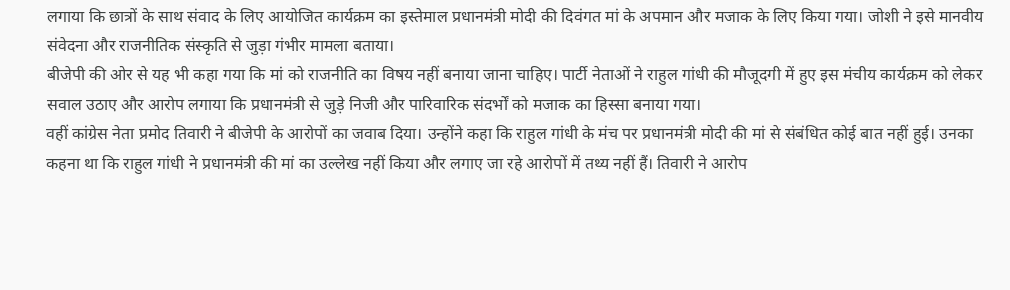लगाया कि छात्रों के साथ संवाद के लिए आयोजित कार्यक्रम का इस्तेमाल प्रधानमंत्री मोदी की दिवंगत मां के अपमान और मजाक के लिए किया गया। जोशी ने इसे मानवीय संवेदना और राजनीतिक संस्कृति से जुड़ा गंभीर मामला बताया।
बीजेपी की ओर से यह भी कहा गया कि मां को राजनीति का विषय नहीं बनाया जाना चाहिए। पार्टी नेताओं ने राहुल गांधी की मौजूदगी में हुए इस मंचीय कार्यक्रम को लेकर सवाल उठाए और आरोप लगाया कि प्रधानमंत्री से जुड़े निजी और पारिवारिक संदर्भों को मजाक का हिस्सा बनाया गया।
वहीं कांग्रेस नेता प्रमोद तिवारी ने बीजेपी के आरोपों का जवाब दिया। उन्होंने कहा कि राहुल गांधी के मंच पर प्रधानमंत्री मोदी की मां से संबंधित कोई बात नहीं हुई। उनका कहना था कि राहुल गांधी ने प्रधानमंत्री की मां का उल्लेख नहीं किया और लगाए जा रहे आरोपों में तथ्य नहीं हैं। तिवारी ने आरोप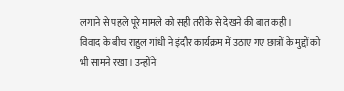लगाने से पहले पूरे मामले को सही तरीके से देखने की बात कही।
विवाद के बीच राहुल गांधी ने इंदौर कार्यक्रम में उठाए गए छात्रों के मुद्दों को भी सामने रखा। उन्होंने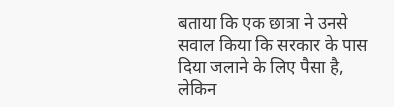बताया कि एक छात्रा ने उनसे सवाल किया कि सरकार के पास दिया जलाने के लिए पैसा है, लेकिन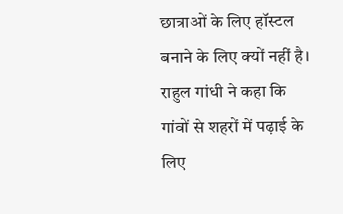छात्राओं के लिए हॉस्टल बनाने के लिए क्यों नहीं है। राहुल गांधी ने कहा कि गांवों से शहरों में पढ़ाई के लिए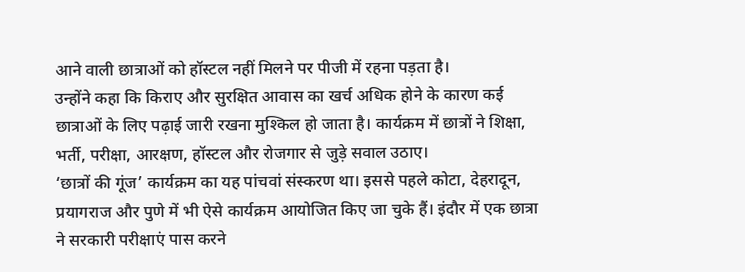आने वाली छात्राओं को हॉस्टल नहीं मिलने पर पीजी में रहना पड़ता है।
उन्होंने कहा कि किराए और सुरक्षित आवास का खर्च अधिक होने के कारण कई छात्राओं के लिए पढ़ाई जारी रखना मुश्किल हो जाता है। कार्यक्रम में छात्रों ने शिक्षा, भर्ती, परीक्षा, आरक्षण, हॉस्टल और रोजगार से जुड़े सवाल उठाए।
‘छात्रों की गूंज’ कार्यक्रम का यह पांचवां संस्करण था। इससे पहले कोटा, देहरादून, प्रयागराज और पुणे में भी ऐसे कार्यक्रम आयोजित किए जा चुके हैं। इंदौर में एक छात्रा ने सरकारी परीक्षाएं पास करने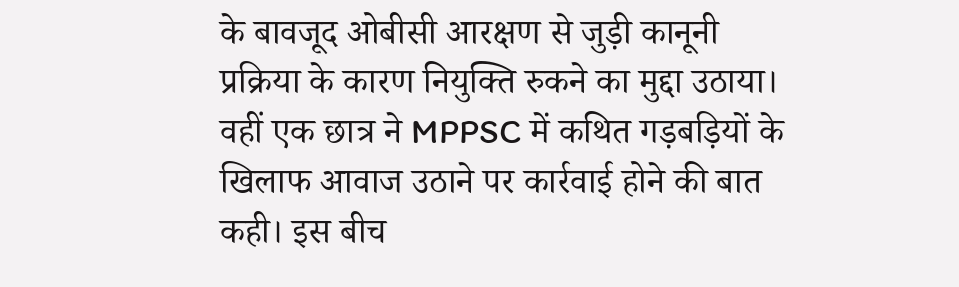के बावजूद ओबीसी आरक्षण से जुड़ी कानूनी प्रक्रिया के कारण नियुक्ति रुकने का मुद्दा उठाया। वहीं एक छात्र ने MPPSC में कथित गड़बड़ियों के खिलाफ आवाज उठाने पर कार्रवाई होने की बात कही। इस बीच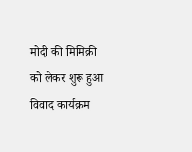मोदी की मिमिक्री को लेकर शुरू हुआ विवाद कार्यक्रम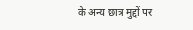के अन्य छात्र मुद्दों पर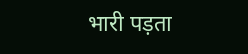भारी पड़ता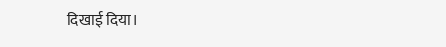दिखाई दिया।